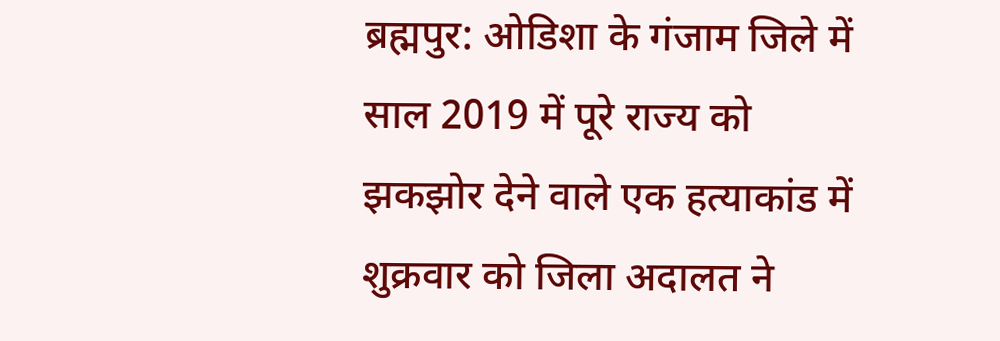ब्रह्मपुर: ओडिशा के गंजाम जिले में साल 2019 में पूरे राज्य को झकझोर देने वाले एक हत्याकांड में शुक्रवार को जिला अदालत ने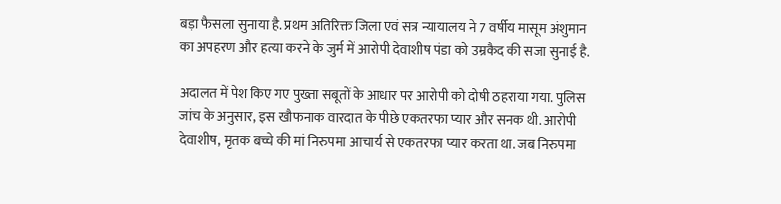बड़ा फैसला सुनाया है. प्रथम अतिरिक्त जिला एवं सत्र न्यायालय ने 7 वर्षीय मासूम अंशुमान का अपहरण और हत्या करने के जुर्म में आरोपी देवाशीष पंडा को उम्रकैद की सजा सुनाई है.

अदालत में पेश किए गए पुख्ता सबूतों के आधार पर आरोपी को दोषी ठहराया गया. पुलिस जांच के अनुसार, इस खौफनाक वारदात के पीछे एकतरफा प्यार और सनक थी. आरोपी देवाशीष, मृतक बच्चे की मां निरुपमा आचार्य से एकतरफा प्यार करता था. जब निरुपमा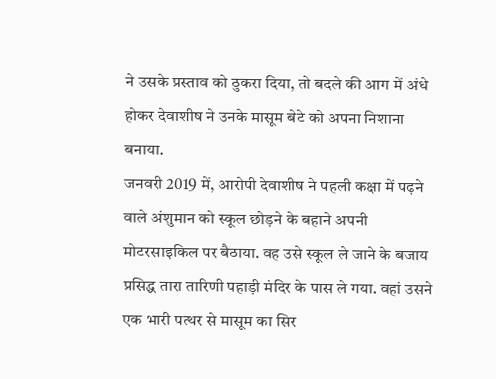ने उसके प्रस्ताव को ठुकरा दिया, तो बदले की आग में अंधे होकर देवाशीष ने उनके मासूम बेटे को अपना निशाना बनाया.
जनवरी 2019 में, आरोपी देवाशीष ने पहली कक्षा में पढ़ने वाले अंशुमान को स्कूल छोड़ने के बहाने अपनी मोटरसाइकिल पर बैठाया. वह उसे स्कूल ले जाने के बजाय प्रसिद्ध तारा तारिणी पहाड़ी मंदिर के पास ले गया. वहां उसने एक भारी पत्थर से मासूम का सिर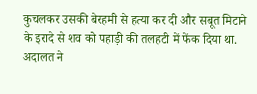कुचलकर उसकी बेरहमी से हत्या कर दी और सबूत मिटाने के इरादे से शव को पहाड़ी की तलहटी में फेंक दिया था. अदालत ने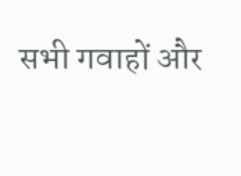सभी गवाहों और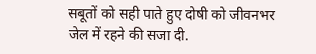सबूतों को सही पाते हुए दोषी को जीवनभर जेल में रहने की सजा दी.